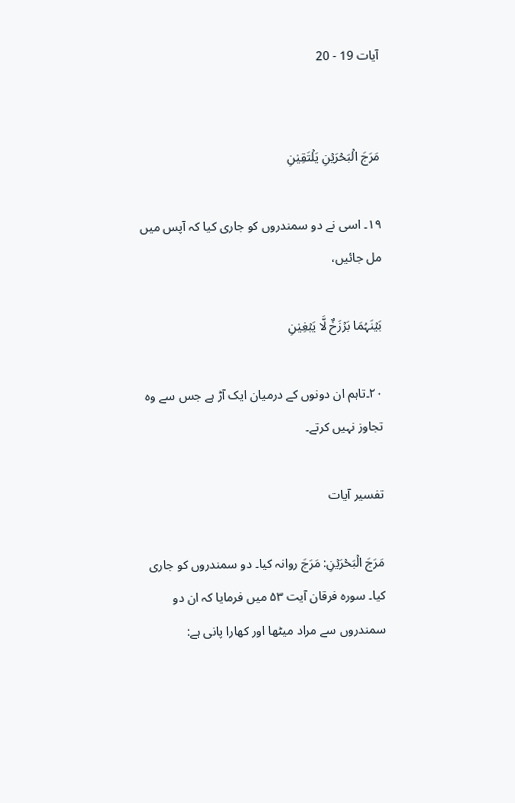آیات 19 - 20


مَرَجَ الۡبَحۡرَیۡنِ یَلۡتَقِیٰنِ

۱۹۔ اسی نے دو سمندروں کو جاری کیا کہ آپس میں مل جائیں،

بَیۡنَہُمَا بَرۡزَخٌ لَّا یَبۡغِیٰنِ

۲۰۔تاہم ان دونوں کے درمیان ایک آڑ ہے جس سے وہ تجاوز نہیں کرتے۔

تفسیر آیات

مَرَجَ الۡبَحۡرَیۡنِ: مَرَجَ روانہ کیا۔ دو سمندروں کو جاری کیا۔ سورہ فرقان آیت ۵۳ میں فرمایا کہ ان دو سمندروں سے مراد میٹھا اور کھارا پانی ہے: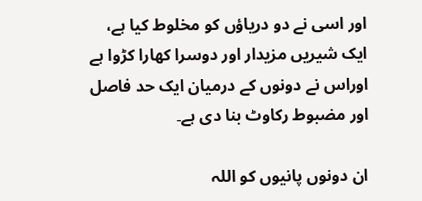اور اسی نے دو دریاؤں کو مخلوط کیا ہے، ایک شیریں مزیدار اور دوسرا کھارا کڑوا ہے اوراس نے دونوں کے درمیان ایک حد فاصل اور مضبوط رکاوٹ بنا دی ہے۔

ان دونوں پانیوں کو اللہ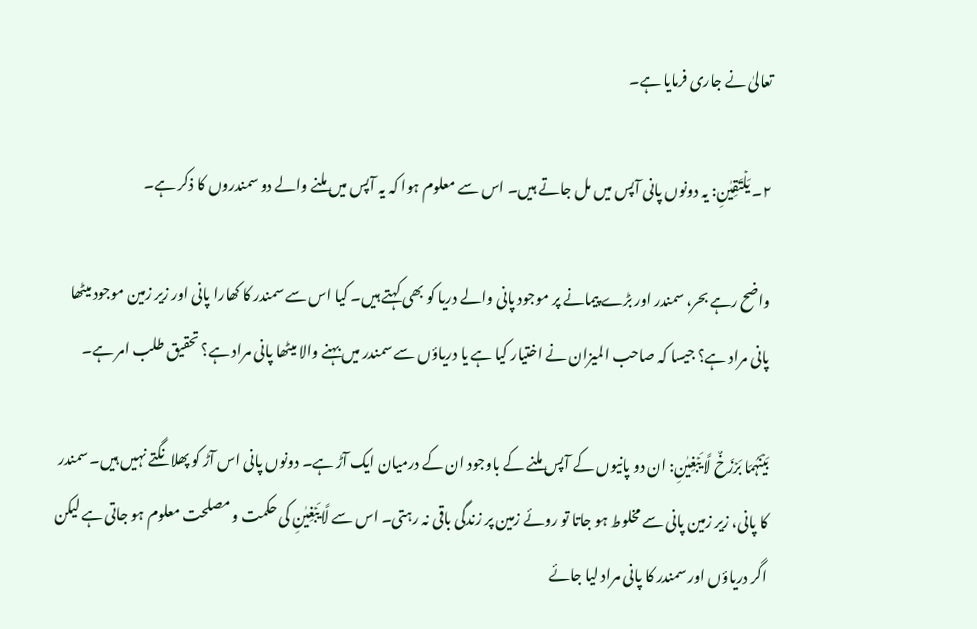تعالیٰ نے جاری فرمایا ہے۔

۲۔ یَلۡتَقِیٰنِ: یہ دونوں پانی آپس میں مل جاتے ہیں۔ اس سے معلوم ہوا کہ یہ آپس میں ملنے والے دو سمندروں کا ذکر ہے۔

واضح رہے بحر، سمندر اور بڑے پیمانے پر موجود پانی والے دریا کو بھی کہتے ہیں۔ کیا اس سے سمندر کا کھارا پانی اور زیر زمین موجود میٹھا پانی مراد ہے؟ جیسا کہ صاحب المیزان نے اختیار کیا ہے یا دریاؤں سے سمندر میں بہنے والا میٹھا پانی مراد ہے؟ تحقیق طلب امر ہے۔

بَیۡنَہُمَا بَرۡزَخٌ لَّا یَبۡغِیٰنِ: ان دو پانیوں کے آپس ملنے کے باوجود ان کے درمیان ایک آڑ ہے۔ دونوں پانی اس آڑ کو پھلانگتے نہیں ہیں۔ سمندر کا پانی، زیر زمین پانی سے مخلوط ہو جاتا تو روئے زمین پر زندگی باقی نہ رہتی۔ اس سے لَّا یَبۡغِیٰنِ کی حکمت و مصلحت معلوم ہو جاتی ہے لیکن اگر دریاؤں اور سمندر کا پانی مراد لیا جائے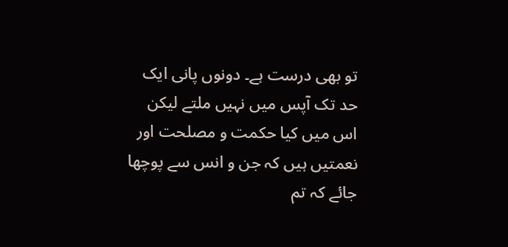تو بھی درست ہے۔ دونوں پانی ایک حد تک آپس میں نہیں ملتے لیکن اس میں کیا حکمت و مصلحت اور نعمتیں ہیں کہ جن و انس سے پوچھا جائے کہ تم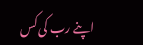اپنے رب کی کس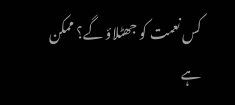کس نعمت کو جھٹلاؤ گے؟ ممکن ہے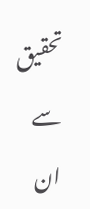تحقیق سے ان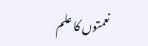نعمتوں کا علم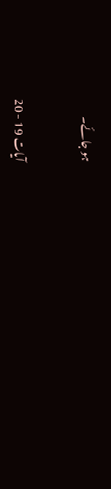ہو جائے۔


آیات 19 - 20